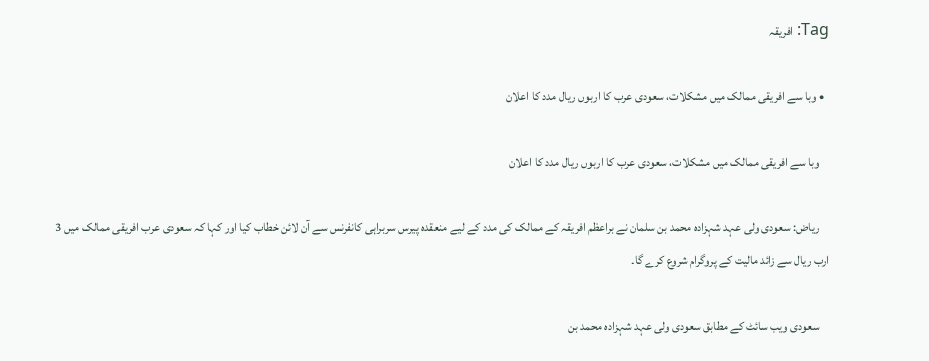Tag: افریقہ

  • وبا سے افریقی ممالک میں مشکلات، سعودی عرب کا اربوں ریال مدد کا اعلان

    وبا سے افریقی ممالک میں مشکلات، سعودی عرب کا اربوں ریال مدد کا اعلان

    ریاض: سعودی ولی عہد شہزادہ محمد بن سلمان نے براعظم افریقہ کے ممالک کی مدد کے لیے منعقدہ پیرس سربراہی کانفرنس سے آن لائن خطاب کیا اور کہا کہ سعودی عرب افریقی ممالک میں 3 ارب ریال سے زائد مالیت کے پروگرام شروع کرے گا۔

    سعودی ویب سائٹ کے مطابق سعودی ولی عہد شہزادہ محمد بن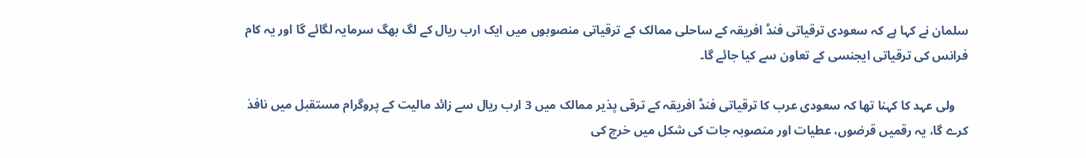سلمان نے کہا ہے کہ سعودی ترقیاتی فنڈ افریقہ کے ساحلی ممالک کے ترقیاتی منصوبوں میں ایک ارب ریال کے لگ بھگ سرمایہ لگائے گا اور یہ کام فرانس کی ترقیاتی ایجنسی کے تعاون سے کیا جائے گا۔

    ولی عہد کا کہنا تھا کہ سعودی عرب کا ترقیاتی فنڈ افریقہ کے ترقی پذیر ممالک میں 3 ارب ریال سے زائد مالیت کے پروگرام مستقبل میں نافذ کرے گا، یہ رقمیں قرضوں، عطیات اور منصوبہ جات کی شکل میں خرچ کی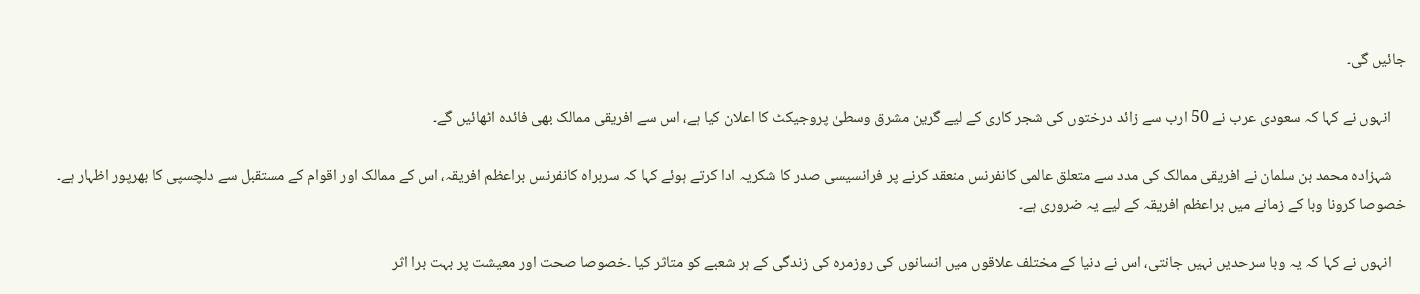جائیں گی۔

    انہوں نے کہا کہ سعودی عرب نے 50 ارب سے زائد درختوں کی شجر کاری کے لیے گرین مشرق وسطیٰ پروجیکٹ کا اعلان کیا ہے، اس سے افریقی ممالک بھی فائدہ اٹھائیں گے۔

    شہزادہ محمد بن سلمان نے افریقی ممالک کی مدد سے متعلق عالمی کانفرنس منعقد کرنے پر فرانسیسی صدر کا شکریہ ادا کرتے ہوئے کہا کہ سربراہ کانفرنس براعظم افریقہ، اس کے ممالک اور اقوام کے مستقبل سے دلچسپی کا بھرپور اظہار ہے۔ خصوصا کرونا وبا کے زمانے میں براعظم افریقہ کے لیے یہ ضروری ہے۔

    انہوں نے کہا کہ یہ وبا سرحدیں نہیں جانتی، اس نے دنیا کے مختلف علاقوں میں انسانوں کی روزمرہ کی زندگی کے ہر شعبے کو متاثر کیا ۔خصوصا صحت اور معیشت پر بہت برا اثر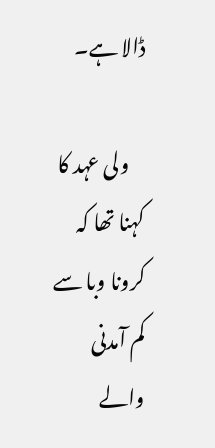ڈالا ہے۔

    ولی عہد کا کہنا تھا کہ کرونا وبا سے کم آمدنی والے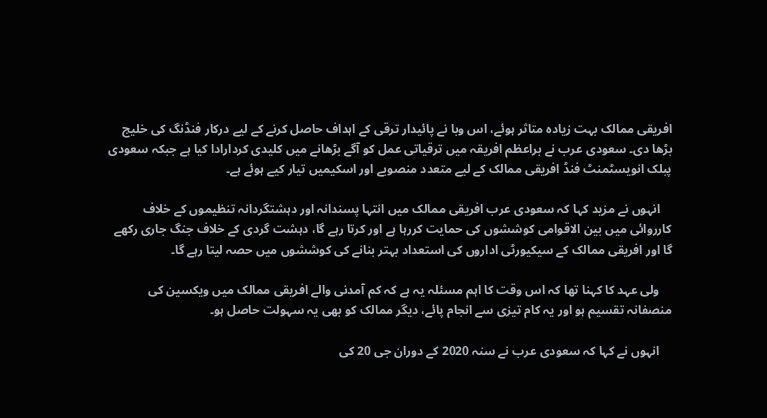افریقی ممالک بہت زیادہ متاثر ہوئے، اس وبا نے پائیدار ترقی کے اہداف حاصل کرنے کے لیے درکار فنڈنگ کی خلیج بڑھا دی۔ سعودی عرب نے براعظم افریقہ میں ترقیاتی عمل کو آگے بڑھانے میں کلیدی کردارادا کیا ہے جبکہ سعودی پبلک انویسٹمنٹ فنڈ افریقی ممالک کے لیے متعدد منصوبے اور اسکیمیں تیار کیے ہوئے ہے۔

    انہوں نے مزید کہا کہ سعودی عرب افریقی ممالک میں انتہا پسندانہ اور دہشتگردانہ تنظیموں کے خلاف کارروائی میں بین الاقوامی کوششوں کی حمایت کررہا ہے اور کرتا رہے گا، دہشت گردی کے خلاف جنگ جاری رکھے گا اور افریقی ممالک کے سیکیورٹی اداروں کی استعداد بہتر بنانے کی کوششوں میں حصہ لیتا رہے گا۔

    ولی عہد کا کہنا تھا کہ اس وقت کا اہم مسئلہ یہ ہے کہ کم آمدنی والے افریقی ممالک میں ویکسین کی منصفانہ تقسیم ہو اور یہ کام تیزی سے انجام پائے، دیگر ممالک کو بھی یہ سہولت حاصل ہو۔

    انہوں نے کہا کہ سعودی عرب نے سنہ 2020 کے دوران جی 20 کی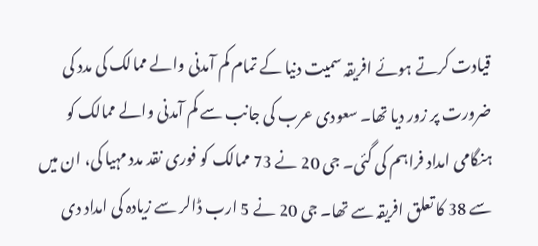قیادت کرتے ہوئے افریقہ سمیت دنیا کے تمام کم آمدنی والے ممالک کی مدد کی ضرورت پر زور دیا تھا۔ سعودی عرب کی جانب سے کم آمدنی والے ممالک کو ہنگامی امداد فراہم کی گئی۔ جی 20 نے 73 ممالک کو فوری نقد مدد مہیا کی، ان میں سے 38 کا تعلق افریقہ سے تھا۔ جی 20 نے 5 ارب ڈالر سے زیادہ کی امداد دی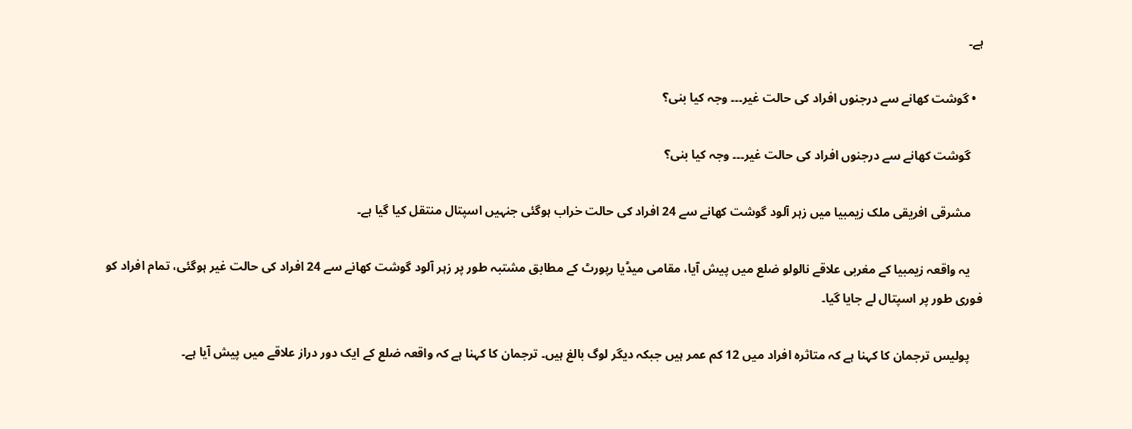ہے۔

  • گوشت کھانے سے درجنوں افراد کی حالت غیر۔۔۔ وجہ کیا بنی؟

    گوشت کھانے سے درجنوں افراد کی حالت غیر۔۔۔ وجہ کیا بنی؟

    مشرقی افریقی ملک زیمبیا میں زہر آلود گوشت کھانے سے 24 افراد کی حالت خراب ہوگئی جنہیں اسپتال منتقل کیا گیا ہے۔

    یہ واقعہ زیمبیا کے مغربی علاقے نالولو ضلع میں پیش آیا، مقامی میڈیا رپورٹ کے مطابق مشتبہ طور پر زہر آلود گوشت کھانے سے 24 افراد کی حالت غیر ہوگئی، تمام افراد کو فوری طور پر اسپتال لے جایا گیا۔

    پولیس ترجمان کا کہنا ہے کہ متاثرہ افراد میں 12 کم عمر ہیں جبکہ دیگر لوگ بالغ ہیں۔ ترجمان کا کہنا ہے کہ واقعہ ضلع کے ایک دور دراز علاقے میں پیش آیا ہے۔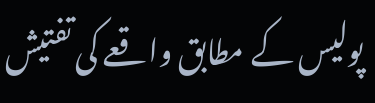پولیس کے مطابق واقعے کی تفتیش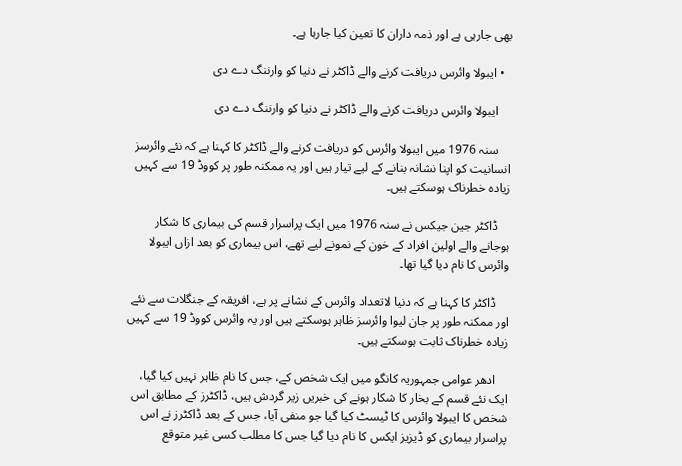بھی جارہی ہے اور ذمہ داران کا تعین کیا جارہا ہے۔

  • ایبولا وائرس دریافت کرنے والے ڈاکٹر نے دنیا کو وارننگ دے دی

    ایبولا وائرس دریافت کرنے والے ڈاکٹر نے دنیا کو وارننگ دے دی

    سنہ 1976 میں ایبولا وائرس کو دریافت کرنے والے ڈاکٹر کا کہنا ہے کہ نئے وائرسز انسانیت کو اپنا نشانہ بنانے کے لیے تیار ہیں اور یہ ممکنہ طور پر کووڈ 19 سے کہیں زیادہ خطرناک ہوسکتے ہیں۔

    ڈاکٹر جین جیکس نے سنہ 1976 میں ایک پراسرار قسم کی بیماری کا شکار ہوجانے والے اولین افراد کے خون کے نمونے لیے تھے، اس بیماری کو بعد ازاں ایبولا وائرس کا نام دیا گیا تھا۔

    ڈاکٹر کا کہنا ہے کہ دنیا لاتعداد وائرس کے نشانے پر ہے، افریقہ کے جنگلات سے نئے اور ممکنہ طور پر جان لیوا وائرسز ظاہر ہوسکتے ہیں اور یہ وائرس کووڈ 19 سے کہیں زیادہ خطرناک ثابت ہوسکتے ہیں۔

    ادھر عوامی جمہوریہ کانگو میں ایک شخص کے، جس کا نام ظاہر نہیں کیا گیا، ایک نئے قسم کے بخار کا شکار ہونے کی خبریں زیر گردش ہیں، ڈاکٹرز کے مطابق اس شخص کا ایبولا وائرس کا ٹیسٹ کیا گیا جو منفی آیا، جس کے بعد ڈاکٹرز نے اس پراسرار بیماری کو ڈیزیز ایکس کا نام دیا گیا جس کا مطلب کسی غیر متوقع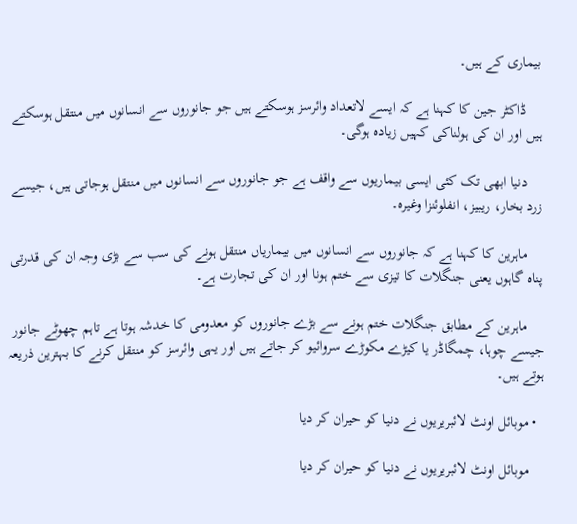بیماری کے ہیں۔

    ڈاکٹر جین کا کہنا ہے کہ ایسے لاتعداد وائرسز ہوسکتے ہیں جو جانوروں سے انسانوں میں منتقل ہوسکتے ہیں اور ان کی ہولناکی کہیں زیادہ ہوگی۔

    دنیا ابھی تک کئی ایسی بیماریوں سے واقف ہے جو جانوروں سے انسانوں میں منتقل ہوجاتی ہیں، جیسے زرد بخار، ریبیز، انفلوئنزا وغیرہ۔

    ماہرین کا کہنا ہے کہ جانوروں سے انسانوں میں بیماریاں منتقل ہونے کی سب سے بڑی وجہ ان کی قدرتی پناہ گاہوں یعنی جنگلات کا تیزی سے ختم ہونا اور ان کی تجارت ہے۔

    ماہرین کے مطابق جنگلات ختم ہونے سے بڑے جانوروں کو معدومی کا خدشہ ہوتا ہے تاہم چھوٹے جانور جیسے چوہا، چمگاڈر یا کیڑے مکوڑے سروائیو کر جاتے ہیں اور یہی وائرسز کو منتقل کرنے کا بہترین ذریعہ ہوتے ہیں۔

  • موبائل اونٹ لائبریریوں نے دنیا کو حیران کر دیا

    موبائل اونٹ لائبریریوں نے دنیا کو حیران کر دیا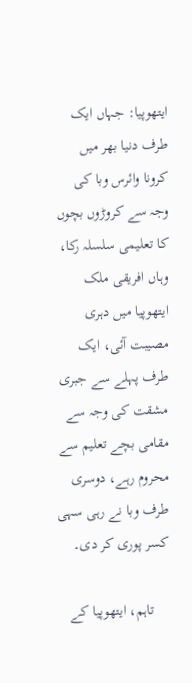ایتھوپیا: جہاں ایک طرف دنیا بھر میں کرونا وائرس وبا کی وجہ سے کروڑوں بچوں کا تعلیمی سلسلہ رکا، وہاں افریقی ملک ایتھوپیا میں دہری مصیبت آئی، ایک طرف پہلے سے جبری مشقت کی وجہ سے مقامی بچے تعلیم سے محروم رہے، دوسری طرف وبا نے رہی سہی کسر پوری کر دی۔

    تاہم، ایتھوپیا کے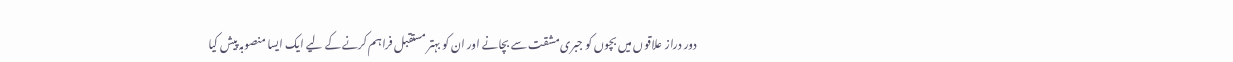دور دراز علاقوں میں بچوں کو جبری مشقت سے بچانے اور ان کو بہتر مستقبل فراہم کرنے کے لیے ایک ایسا منصوبہ پیش کیا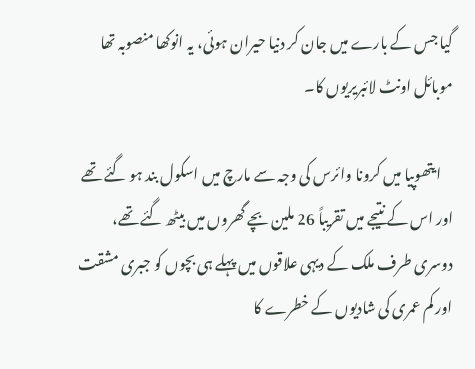گیا جس کے بارے میں جان کر دنیا حیران ہوئی، یہ انوکھا منصوبہ تھا موبائل اونٹ لائبریریوں کا۔

    ایتھوپیا میں کرونا وائرس کی وجہ سے مارچ میں اسکول بند ہو گئے تھے اور اس کے نتیجے میں تقریباً 26 ملین بچے گھروں میں بیٹھ گئے تھے، دوسری طرف ملک کے دیہی علاقوں میں پہلے ہی بچوں کو جبری مشقت اور کم عمری کی شادیوں کے خطرے کا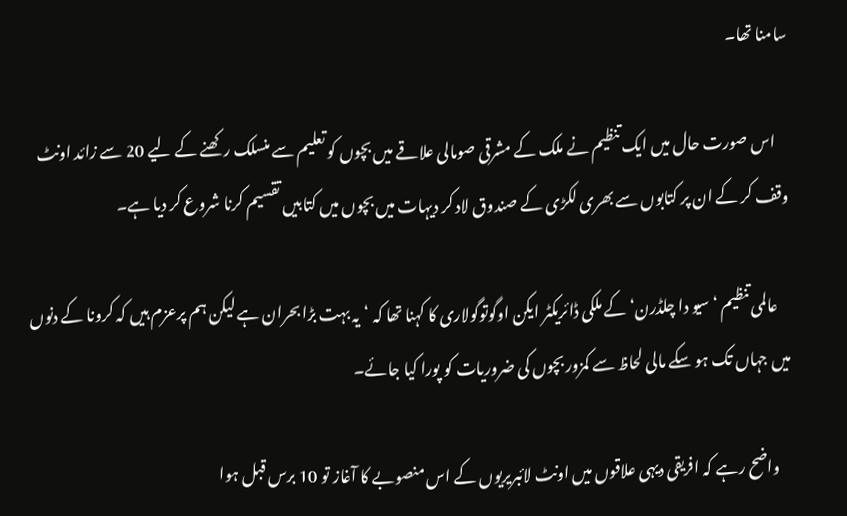سامنا تھا۔

    اس صورت حال میں ایک تنظیم نے ملک کے مشرقی صومالی علاقے میں بچوں کو تعلیم سے منسلک رکھنے کے لیے 20 سے زائد اونٹ وقف کر کے ان پر کتابوں سے بھری لکڑی کے صندوق لاد کر دیہات میں بچوں میں کتابیں تقسیم کرنا شروع کر دیا ہے۔

    عالمی تنظیم ‘سیو دا چلڈرن‘ کے ملکی ڈائریکٹر ایکن اوگوتوگولاری کا کہنا تھا کہ ‘یہ بہت بڑا بحران ہے لیکن ہم پرعزم ہیں کہ کرونا کے دنوں میں جہاں تک ہو سکے مالی لحاظ سے کمزور بچوں کی ضروریات کو پورا کیا جائے۔

    واضح رہے کہ افریقی دیہی علاقوں میں اونٹ لائبریریوں کے اس منصوبے کا آغاز تو 10 برس قبل ہوا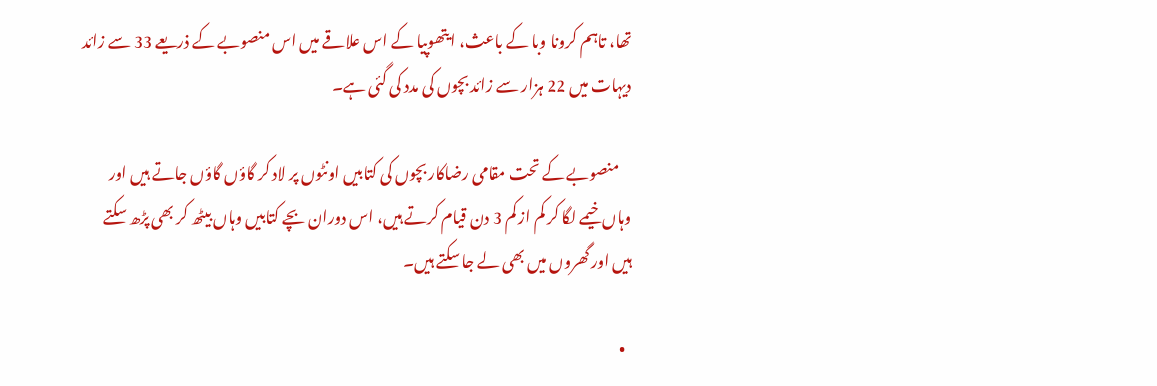تھا، تاہم کرونا وبا کے باعث، ایتھوپیا کے اس علاقے میں اس منصوبے کے ذریعے 33 سے زائد دیہات میں 22 ہزار سے زائد بچوں کی مدد کی گئی ہے۔

    منصوبے کے تحت مقامی رضاکار بچوں کی کتابیں اونٹوں پر لاد کر گاؤں گاؤں جاتے ہیں اور وہاں خیمے لگا کر کم از کم 3 دن قیام کرتے ہیں، اس دوران بچے کتابیں وہاں بیٹھ کر بھی پڑھ سکتے ہیں اور گھروں میں بھی لے جا سکتے ہیں۔

  •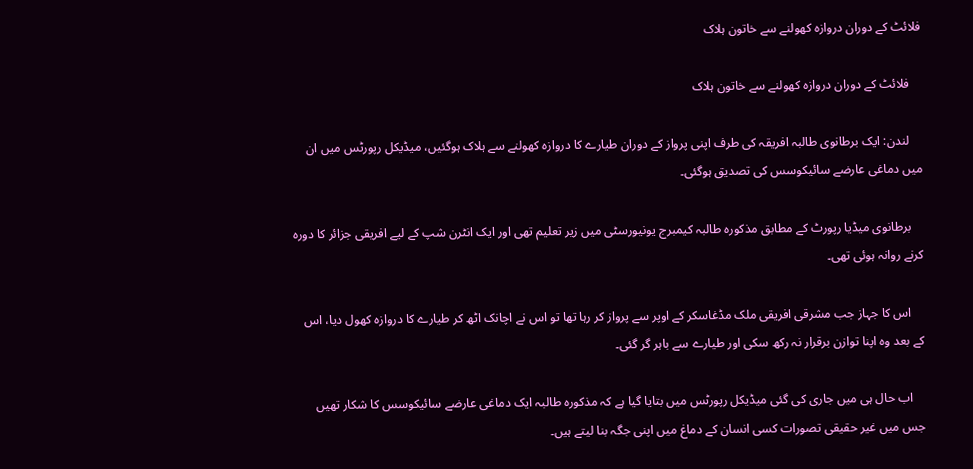فلائٹ کے دوران دروازہ کھولنے سے خاتون ہلاک

    فلائٹ کے دوران دروازہ کھولنے سے خاتون ہلاک

    لندن: ایک برطانوی طالبہ افریقہ کی طرف اپنی پرواز کے دوران طیارے کا دروازہ کھولنے سے ہلاک ہوگئیں، میڈیکل رپورٹس میں ان میں دماغی عارضے سائیکوسس کی تصدیق ہوگئی۔

    برطانوی میڈیا رپورٹ کے مطابق مذکورہ طالبہ کیمبرج یونیورسٹی میں زیر تعلیم تھی اور ایک انٹرن شپ کے لیے افریقی جزائر کا دورہ کرنے روانہ ہوئی تھی۔

    اس کا جہاز جب مشرقی افریقی ملک مڈغاسکر کے اوپر سے پرواز کر رہا تھا تو اس نے اچانک اٹھ کر طیارے کا دروازہ کھول دیا، اس کے بعد وہ اپنا توازن برقرار نہ رکھ سکی اور طیارے سے باہر گر گئی۔

    اب حال ہی میں جاری کی گئی میڈیکل رپورٹس میں بتایا گیا ہے کہ مذکورہ طالبہ ایک دماغی عارضے سائیکوسس کا شکار تھیں جس میں غیر حقیقی تصورات کسی انسان کے دماغ میں اپنی جگہ بنا لیتے ہیں۔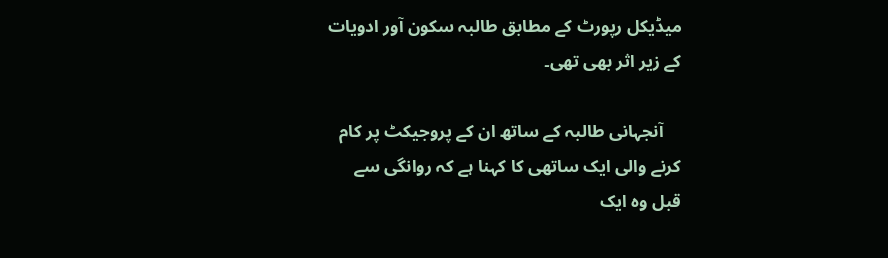میڈیکل رپورٹ کے مطابق طالبہ سکون آور ادویات کے زیر اثر بھی تھی۔

    آنجہانی طالبہ کے ساتھ ان کے پروجیکٹ پر کام کرنے والی ایک ساتھی کا کہنا ہے کہ روانگی سے قبل وہ ایک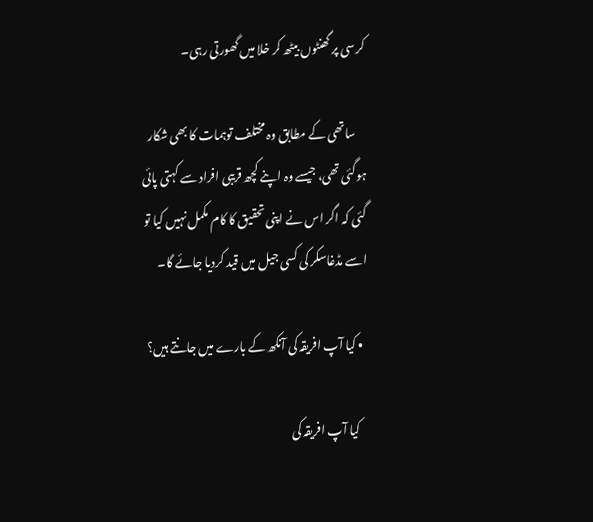کرسی پر گھنٹوں بیٹھ کر خلا میں گھورتی رہی۔

    ساتھی کے مطابق وہ مختلف توہمات کا بھی شکار ہوگئی تھی، جیسے وہ اپنے کچھ قریبی افراد سے کہتی پائی گئی کہ اگر اس نے اپنی تحقیق کا کام مکمل نہیں کیا تو اسے مڈغاسکر کی کسی جیل میں قید کردیا جائے گا۔

  • کیا آپ افریقہ کی آنکھ کے بارے میں جانتے ہیں؟

    کیا آپ افریقہ کی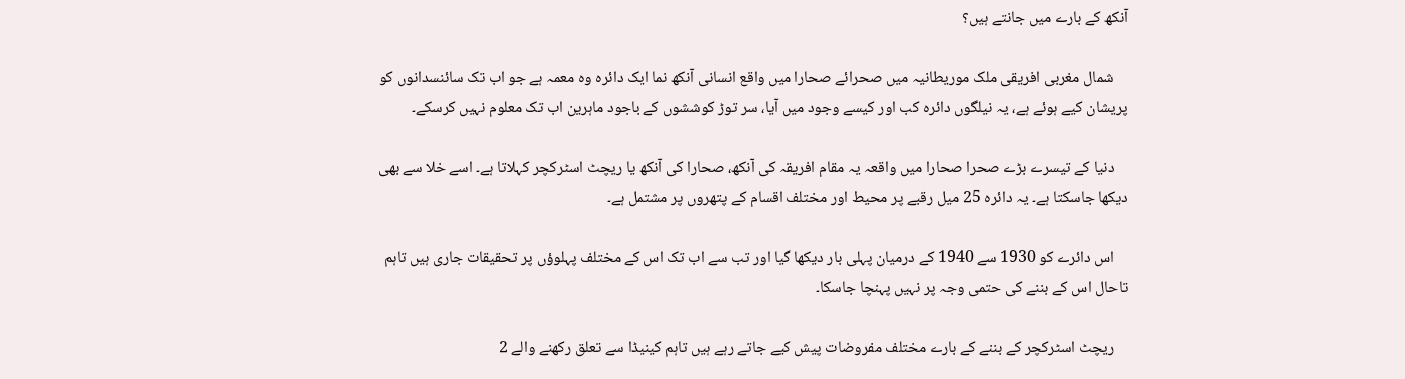آنکھ کے بارے میں جانتے ہیں؟

    شمال مغربی افریقی ملک موریطانیہ میں صحرائے صحارا میں واقع انسانی آنکھ نما ایک دائرہ وہ معمہ ہے جو اب تک سائنسدانوں کو پریشان کیے ہوئے ہے، یہ نیلگوں دائرہ کب اور کیسے وجود میں آیا، سر توڑ کوششوں کے باجود ماہرین اب تک معلوم نہیں کرسکے۔

    دنیا کے تیسرے بڑے صحرا صحارا میں واقعہ یہ مقام افریقہ کی آنکھ، صحارا کی آنکھ یا ریچٹ اسٹرکچر کہلاتا ہے۔ اسے خلا سے بھی دیکھا جاسکتا ہے۔ یہ دائرہ 25 میل رقبے پر محیط اور مختلف اقسام کے پتھروں پر مشتمل ہے۔

    اس دائرے کو 1930 سے 1940 کے درمیان پہلی بار دیکھا گیا اور تب سے اب تک اس کے مختلف پہلوؤں پر تحقیقات جاری ہیں تاہم تاحال اس کے بننے کی حتمی وجہ پر نہیں پہنچا جاسکا۔

    ریچٹ اسٹرکچر کے بننے کے بارے مختلف مفروضات پیش کیے جاتے رہے ہیں تاہم کینیڈا سے تعلق رکھنے والے 2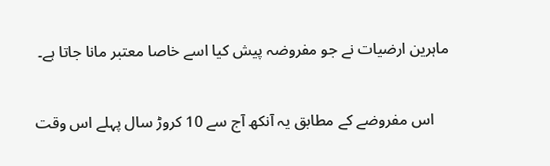ماہرین ارضیات نے جو مفروضہ پیش کیا اسے خاصا معتبر مانا جاتا ہے۔

    اس مفروضے کے مطابق یہ آنکھ آج سے 10 کروڑ سال پہلے اس وقت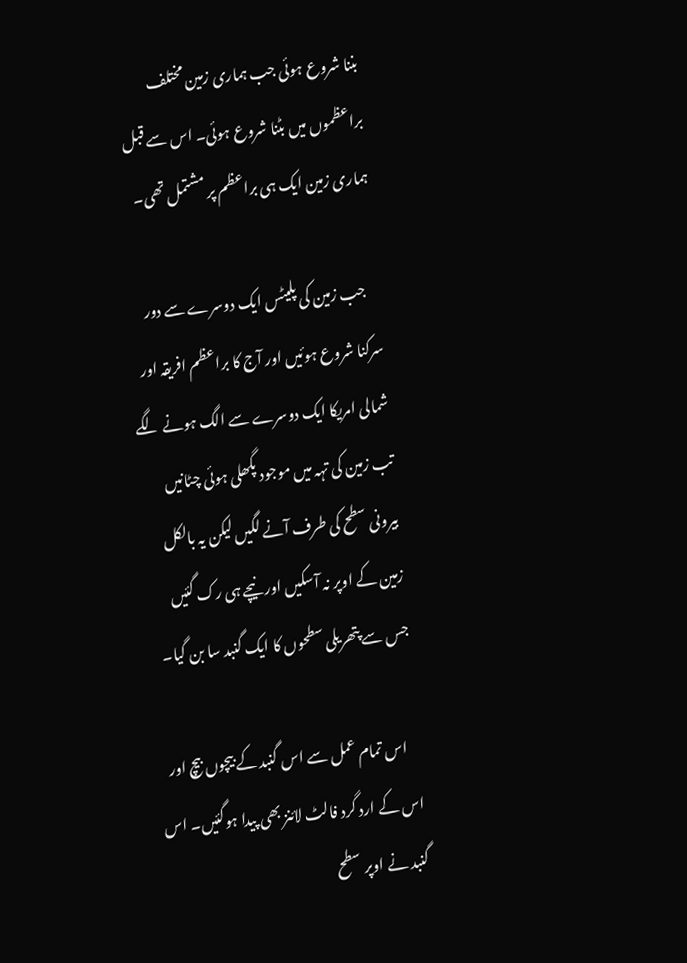بننا شروع ہوئی جب ہماری زمین مختلف براعظموں میں بٹنا شروع ہوئی۔ اس سے قبل ہماری زمین ایک ہی براعظم پر مشتمل تھی۔

    جب زمین کی پلیٹس ایک دوسرے سے دور سرکنا شروع ہوئیں اور آج کا براعظم افریقہ اور شمالی امریکا ایک دوسرے سے الگ ہونے لگے تب زمین کی تہہ میں موجود پگھلی ہوئی چٹانیں بیرونی سطح کی طرف آنے لگیں لیکن یہ بالکل زمین کے اوپر نہ آسکیں اور نیچے ہی رک گئیں جس سے پتھریلی سطحوں کا ایک گنبد سا بن گیا۔

    اس تمام عمل سے اس گنبد کے بیچوں بیچ اور اس کے ارد گرد فالٹ لائنز بھی پیدا ہوگئیں۔ اس گنبد نے اوپر سطح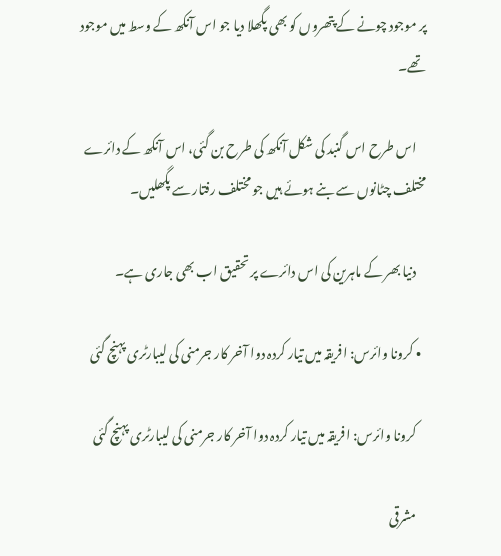پر موجود چونے کے پتھروں کو بھی پگھلا دیا جو اس آنکھ کے وسط میں موجود تھے۔

    اس طرح اس گنبد کی شکل آنکھ کی طرح بن گئی، اس آنکھ کے دائرے مختلف چٹانوں سے بنے ہوئے ہیں جو مختلف رفتار سے پگھلیں۔

    دنیا بھر کے ماہرین کی اس دائرے پر تحقیق اب بھی جاری ہے۔

  • کرونا وائرس: افریقہ میں تیار کردہ دوا آخر کار جرمنی کی لیبارٹری پہنچ گئی

    کرونا وائرس: افریقہ میں تیار کردہ دوا آخر کار جرمنی کی لیبارٹری پہنچ گئی

    مشرقی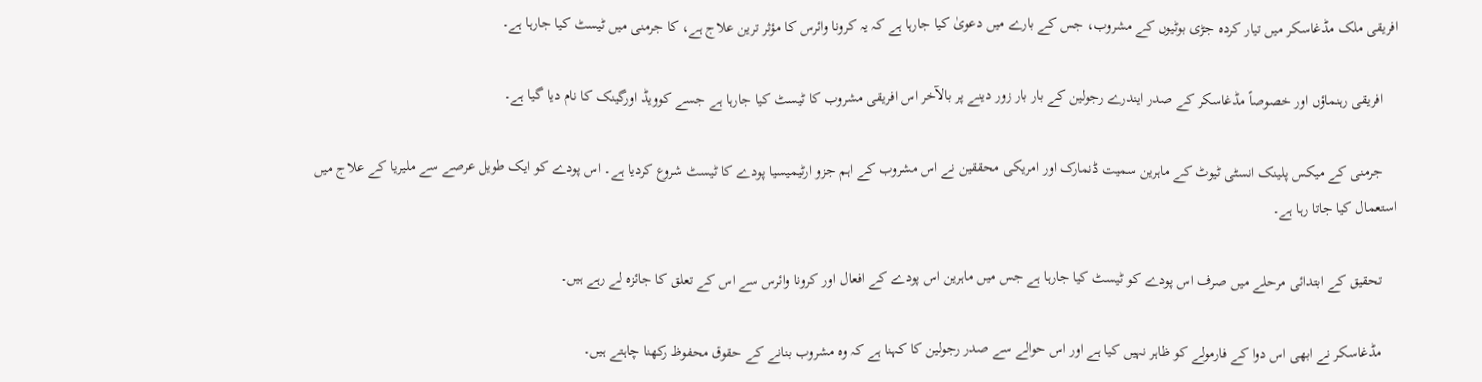افریقی ملک مڈغاسکر میں تیار کردہ جڑی بوٹیوں کے مشروب، جس کے بارے میں دعویٰ کیا جارہا ہے کہ یہ کرونا وائرس کا مؤثر ترین علاج ہے، کا جرمنی میں ٹیسٹ کیا جارہا ہے۔

    افریقی رہنماؤں اور خصوصاً مڈغاسکر کے صدر ایندرے رجولین کے بار بار زور دینے پر بالآخر اس افریقی مشروب کا ٹیسٹ کیا جارہا ہے جسے کوویڈ اورگینک کا نام دیا گیا ہے۔

    جرمنی کے میکس پلینک انسٹی ٹیوٹ کے ماہرین سمیت ڈنمارک اور امریکی محققین نے اس مشروب کے اہم جزو ارٹیمیسیا پودے کا ٹیسٹ شروع کردیا ہے۔ اس پودے کو ایک طویل عرصے سے ملیریا کے علاج میں استعمال کیا جاتا رہا ہے۔

    تحقیق کے ابتدائی مرحلے میں صرف اس پودے کو ٹیسٹ کیا جارہا ہے جس میں ماہرین اس پودے کے افعال اور کرونا وائرس سے اس کے تعلق کا جائزہ لے رہے ہیں۔

    مڈغاسکر نے ابھی اس دوا کے فارمولے کو ظاہر نہیں کیا ہے اور اس حوالے سے صدر رجولین کا کہنا ہے کہ وہ مشروب بنانے کے حقوق محفوظ رکھنا چاہتے ہیں۔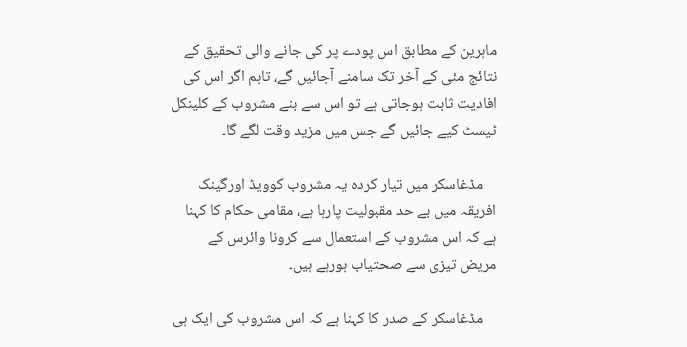ماہرین کے مطابق اس پودے پر کی جانے والی تحقیق کے نتائج مئی کے آخر تک سامنے آجائیں گے، تاہم اگر اس کی افادیت ثابت ہوجاتی ہے تو اس سے بنے مشروب کے کلینکل ٹیسٹ کیے جائیں گے جس میں مزید وقت لگے گا۔

    مڈغاسکر میں تیار کردہ یہ مشروب کوویڈ اورگینک افریقہ میں بے حد مقبولیت پارہا ہے، مقامی حکام کا کہنا ہے کہ اس مشروب کے استعمال سے کرونا وائرس کے مریض تیزی سے صحتیاب ہورہے ہیں۔

    مڈغاسکر کے صدر کا کہنا ہے کہ اس مشروب کی ایک ہی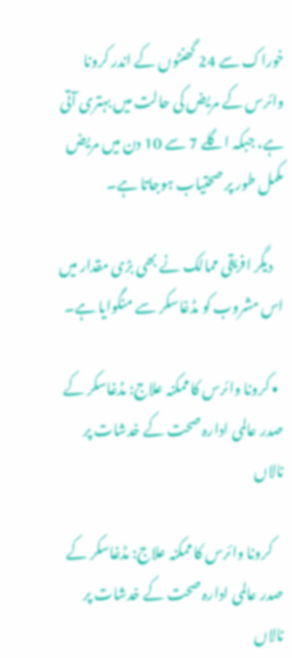خوراک سے 24 گھنٹوں کے اندر کرونا وائرس کے مریض کی حالت میں بہتری آتی ہے، جبکہ اگلے 7 سے 10 دن میں مریض مکمل طور پر صحتیاب ہوجاتا ہے۔

    دیگر افریقی ممالک نے بھی بڑی مقدار میں اس مشروب کو مڈغاسکر سے منگوایا ہے۔

  • کرونا وائرس کا ممکنہ علاج: مڈغاسکر کے صدر عالمی ادارہ صحت کے خدشات پر نالاں

    کرونا وائرس کا ممکنہ علاج: مڈغاسکر کے صدر عالمی ادارہ صحت کے خدشات پر نالاں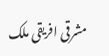مشرقی افریقی ملک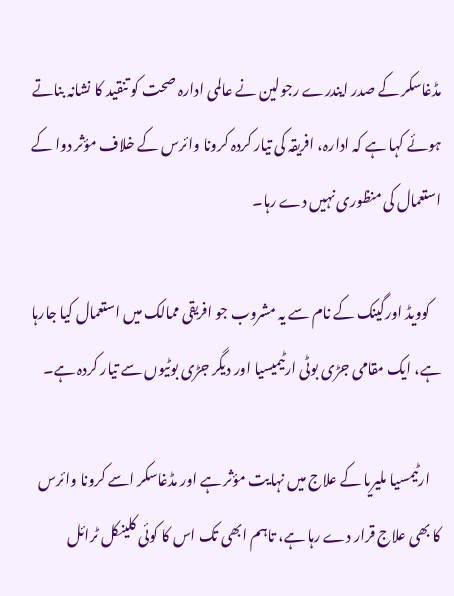مڈغاسکر کے صدر ایندرے رجولین نے عالمی ادارہ صحت کو تنقید کا نشانہ بناتے ہوئے کہا ہے کہ ادارہ، افریقہ کی تیار کردہ کرونا وائرس کے خلاف مؤثر دوا کے استعمال کی منظوری نہیں دے رہا۔

    کوویڈ اورگینک کے نام سے یہ مشروب جو افریقی ممالک میں استعمال کیا جارہا ہے، ایک مقامی جڑی بوٹی ارٹیمیسیا اور دیگر جڑی بوٹیوں سے تیار کردہ ہے۔

    ارٹیمسیا ملیریا کے علاج میں نہایت مؤثر ہے اور مڈغاسکر اسے کرونا وائرس کا بھی علاج قرار دے رہا ہے، تاہم ابھی تک اس کا کوئی کلینکل ٹرائل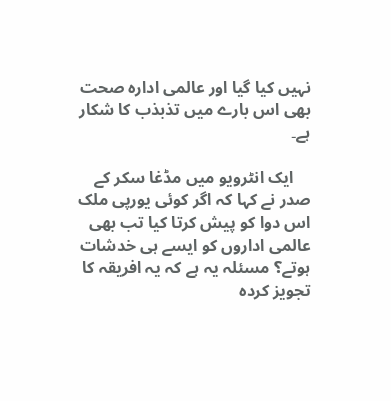نہیں کیا گیا اور عالمی ادارہ صحت بھی اس بارے میں تذبذب کا شکار ہے۔

    ایک انٹرویو میں مڈغا سکر کے صدر نے کہا کہ اگر کوئی یورپی ملک اس دوا کو پیش کرتا کیا تب بھی عالمی اداروں کو ایسے ہی خدشات ہوتے؟ مسئلہ یہ ہے کہ یہ افریقہ کا تجویز کردہ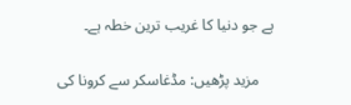ہے جو دنیا کا غریب ترین خطہ ہے۔

    مزید پڑھیں: مڈغاسکر سے کرونا کی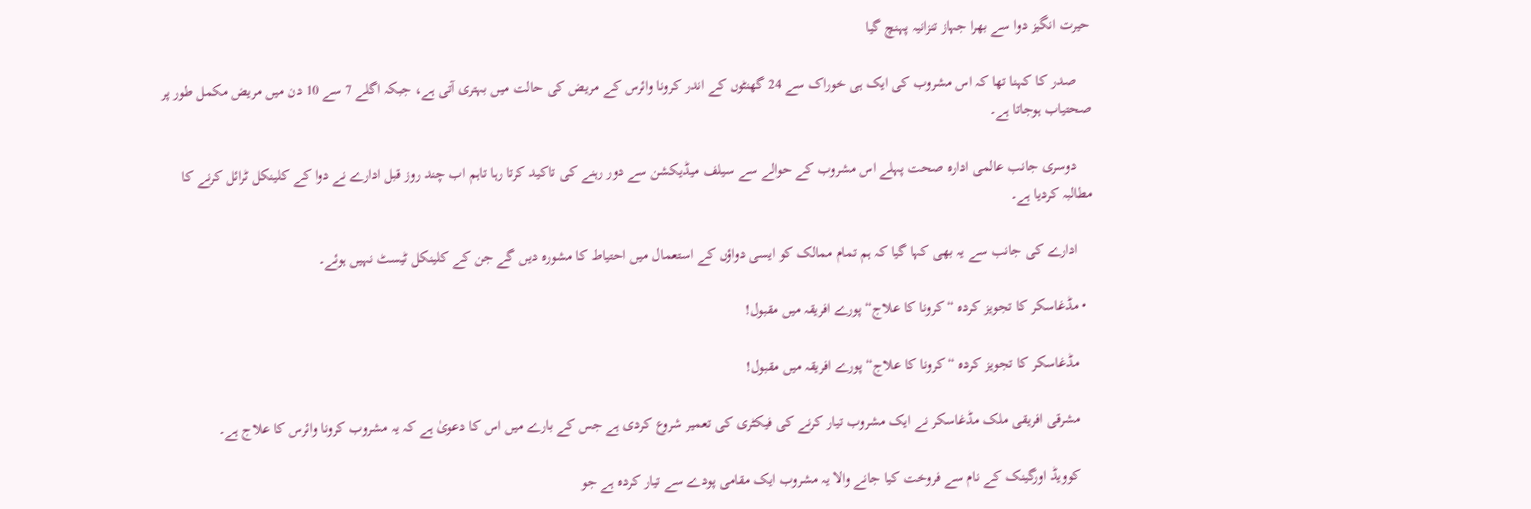حیرت انگیز دوا سے بھرا جہاز تنزانیہ پہنچ گیا

    صدر کا کہنا تھا کہ اس مشروب کی ایک ہی خوراک سے 24 گھنٹوں کے اندر کرونا وائرس کے مریض کی حالت میں بہتری آتی ہے، جبکہ اگلے 7 سے 10 دن میں مریض مکمل طور پر صحتیاب ہوجاتا ہے۔

    دوسری جانب عالمی ادارہ صحت پہلے اس مشروب کے حوالے سے سیلف میڈیکشن سے دور رہنے کی تاکید کرتا رہا تاہم اب چند روز قبل ادارے نے دوا کے کلینکل ٹرائل کرنے کا مطالبہ کردیا ہے۔

    ادارے کی جانب سے یہ بھی کہا گیا کہ ہم تمام ممالک کو ایسی دواؤں کے استعمال میں احتیاط کا مشورہ دیں گے جن کے کلینکل ٹیسٹ نہیں ہوئے۔

  • مڈغاسکر کا تجویز کردہ “کرونا کا علاج“ پورے افریقہ میں مقبول!

    مڈغاسکر کا تجویز کردہ “کرونا کا علاج“ پورے افریقہ میں مقبول!

    مشرقی افریقی ملک مڈغاسکر نے ایک مشروب تیار کرنے کی فیکٹری کی تعمیر شروع کردی ہے جس کے بارے میں اس کا دعویٰ ہے کہ یہ مشروب کرونا وائرس کا علاج ہے۔

    کوویڈ اورگینک کے نام سے فروخت کیا جانے والا یہ مشروب ایک مقامی پودے سے تیار کردہ ہے جو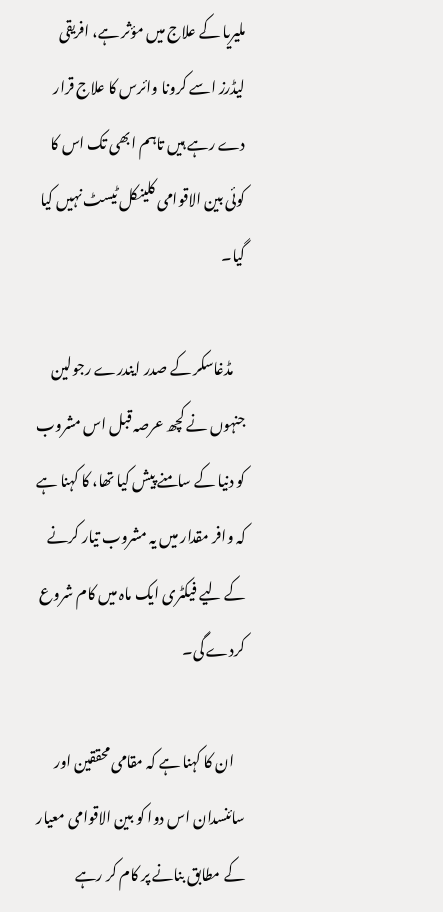ملیریا کے علاج میں مؤثر ہے، افریقی لیڈرز اسے کرونا وائرس کا علاج قرار دے رہے ہیں تاہم ابھی تک اس کا کوئی بین الاقوامی کلینکل ٹیسٹ نہیں کیا گیا۔

    مڈغاسکر کے صدر ایندرے رجولین جنہوں نے کچھ عرصہ قبل اس مشروب کو دنیا کے سامنے پیش کیا تھا، کا کہنا ہے کہ وافر مقدار میں یہ مشروب تیار کرنے کے لیے فیکٹری ایک ماہ میں کام شروع کردے گی۔

    ان کا کہنا ہے کہ مقامی محققین اور سائنسدان اس دوا کو بین الاقوامی معیار کے مطابق بنانے پر کام کر رہے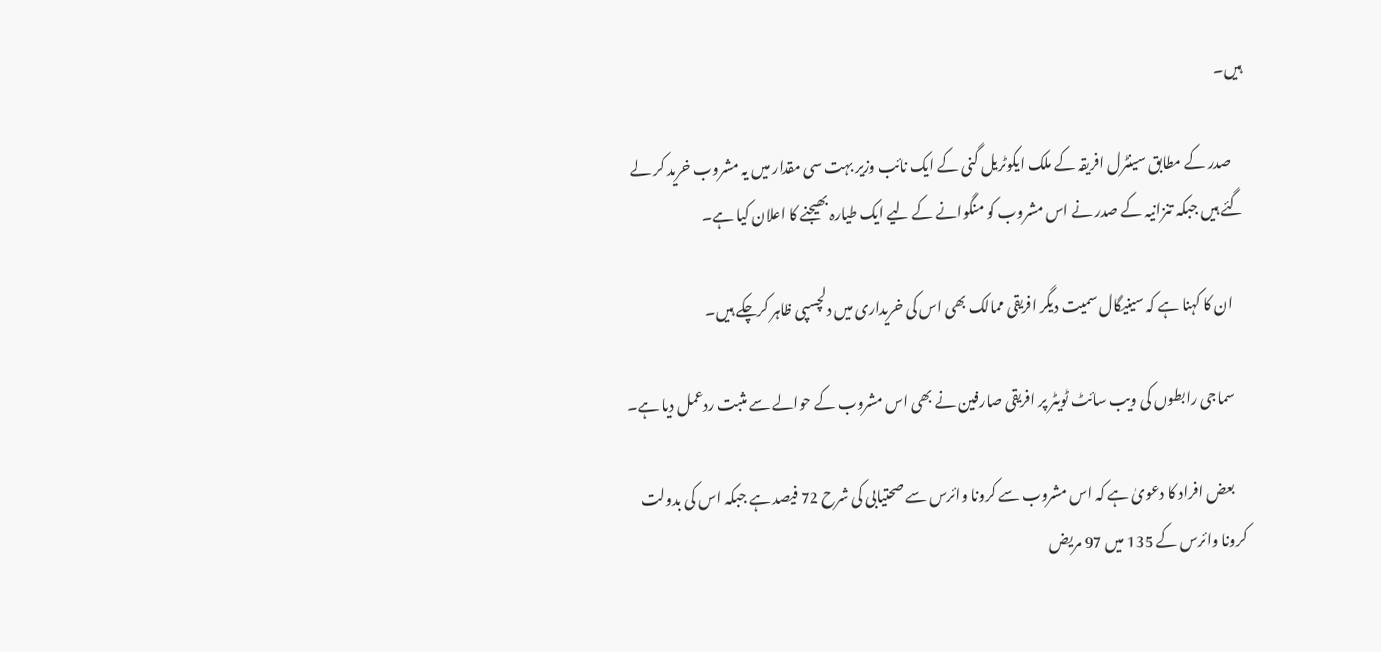ہیں۔

    صدر کے مطابق سینٹرل افریقہ کے ملک ایکوٹریل گنی کے ایک نائب وزیر بہت سی مقدار میں یہ مشروب خرید کر لے گئے ہیں جبکہ تنزانیہ کے صدر نے اس مشروب کو منگوانے کے لیے ایک طیارہ بھیجنے کا اعلان کیا ہے۔

    ان کا کہنا ہے کہ سینیگال سمیت دیگر افریقی ممالک بھی اس کی خریداری میں دلچسپی ظاہر کرچکے ہیں۔

    سماجی رابطوں کی ویب سائٹ ٹویٹر پر افریقی صارفین نے بھی اس مشروب کے حوالے سے مثبت ردعمل دیا ہے۔

    بعض افراد کا دعویٰ ہے کہ اس مشروب سے کرونا وائرس سے صحتیابی کی شرح 72 فیصد ہے جبکہ اس کی بدولت کرونا وائرس کے 135 میں 97 مریض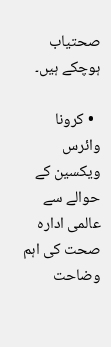صحتیاب ہوچکے ہیں۔

  • کرونا وائرس ویکسین کے حوالے سے عالمی ادارہ صحت کی اہم وضاحت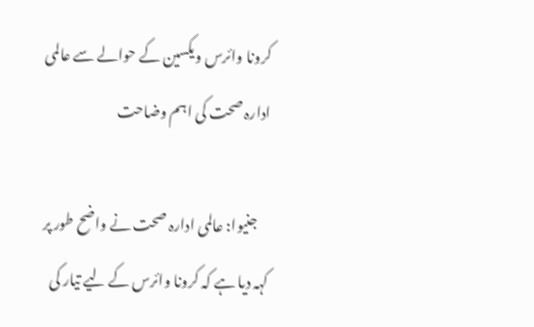کرونا وائرس ویکسین کے حوالے سے عالمی ادارہ صحت کی اہم وضاحت

    جنیوا: عالمی ادارہ صحت نے واضح طور پر کہہ دیا ہے کہ کرونا وائرس کے لیے تیار کی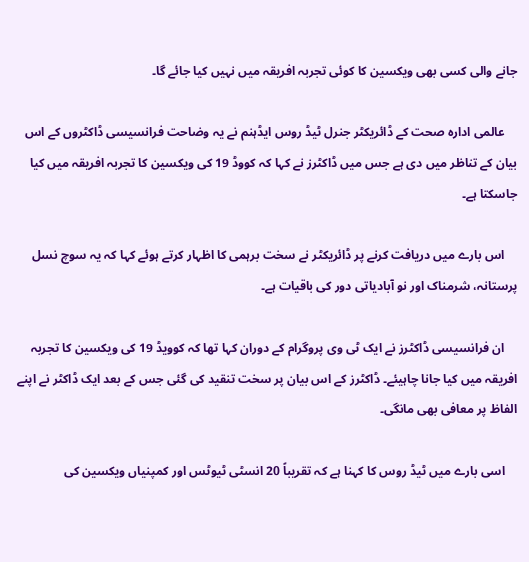جانے والی کسی بھی ویکسین کا کوئی تجربہ افریقہ میں نہیں کیا جائے گا۔

    عالمی ادارہ صحت کے ڈائریکٹر جنرل ٹیڈ روس ایڈہنم نے یہ وضاحت فرانسیسی ڈاکٹروں کے اس بیان کے تناظر میں دی ہے جس میں ڈاکٹرز نے کہا کہ کووڈ 19 کی ویکسین کا تجربہ افریقہ میں کیا جاسکتا ہے۔

    اس بارے میں دریافت کرنے پر ڈائریکٹر نے سخت برہمی کا اظہار کرتے ہوئے کہا کہ یہ سوچ نسل پرستانہ، شرمناک اور نو آبادیاتی دور کی باقیات ہے۔

    ان فرانسیسی ڈاکٹرز نے ایک ٹی وی پروگرام کے دوران کہا تھا کہ کوویڈ 19 کی ویکسین کا تجربہ افریقہ میں کیا جانا چاہیئے۔ ڈاکٹرز کے اس بیان پر سخت تنقید کی گئی جس کے بعد ایک ڈاکٹر نے اپنے الفاظ پر معافی بھی مانگی۔

    اسی بارے میں ٹیڈ روس کا کہنا ہے کہ تقریباً 20 انسٹی ٹیوٹس اور کمپنیاں ویکسین کی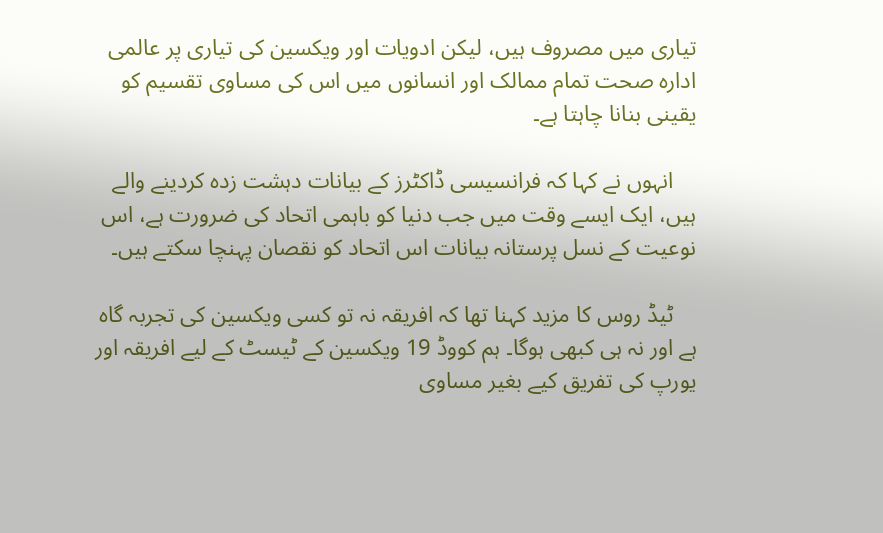تیاری میں مصروف ہیں، لیکن ادویات اور ویکسین کی تیاری پر عالمی ادارہ صحت تمام ممالک اور انسانوں میں اس کی مساوی تقسیم کو یقینی بنانا چاہتا ہے۔

    انہوں نے کہا کہ فرانسیسی ڈاکٹرز کے بیانات دہشت زدہ کردینے والے ہیں، ایک ایسے وقت میں جب دنیا کو باہمی اتحاد کی ضرورت ہے، اس نوعیت کے نسل پرستانہ بیانات اس اتحاد کو نقصان پہنچا سکتے ہیں۔

    ٹیڈ روس کا مزید کہنا تھا کہ افریقہ نہ تو کسی ویکسین کی تجربہ گاہ ہے اور نہ ہی کبھی ہوگا۔ ہم کووڈ 19 ویکسین کے ٹیسٹ کے لیے افریقہ اور یورپ کی تفریق کیے بغیر مساوی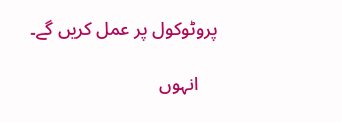پروٹوکول پر عمل کریں گے۔

    انہوں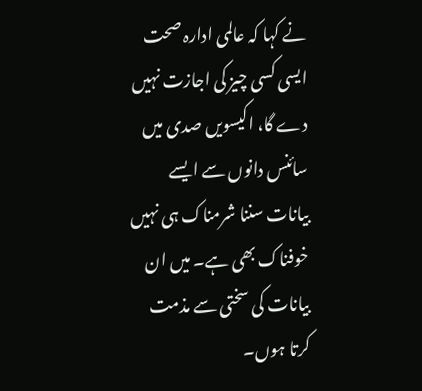نے کہا کہ عالمی ادارہ صحت ایسی کسی چیز کی اجازت نہیں دے گا، اکیسویں صدی میں سائنس دانوں سے ایسے بیانات سننا شرمناک ہی نہیں خوفناک بھی ہے۔ میں ان بیانات کی سختی سے مذمت کرتا ہوں۔